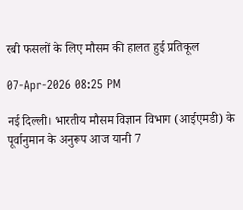रबी फसलों के लिए मौसम की हालत हुई प्रतिकूल

07-Apr-2026 08:25 PM

नई दिल्ली। भारतीय मौसम विज्ञान विभाग (आईएमडी) के पूर्वानुमान के अनुरूप आज यानी 7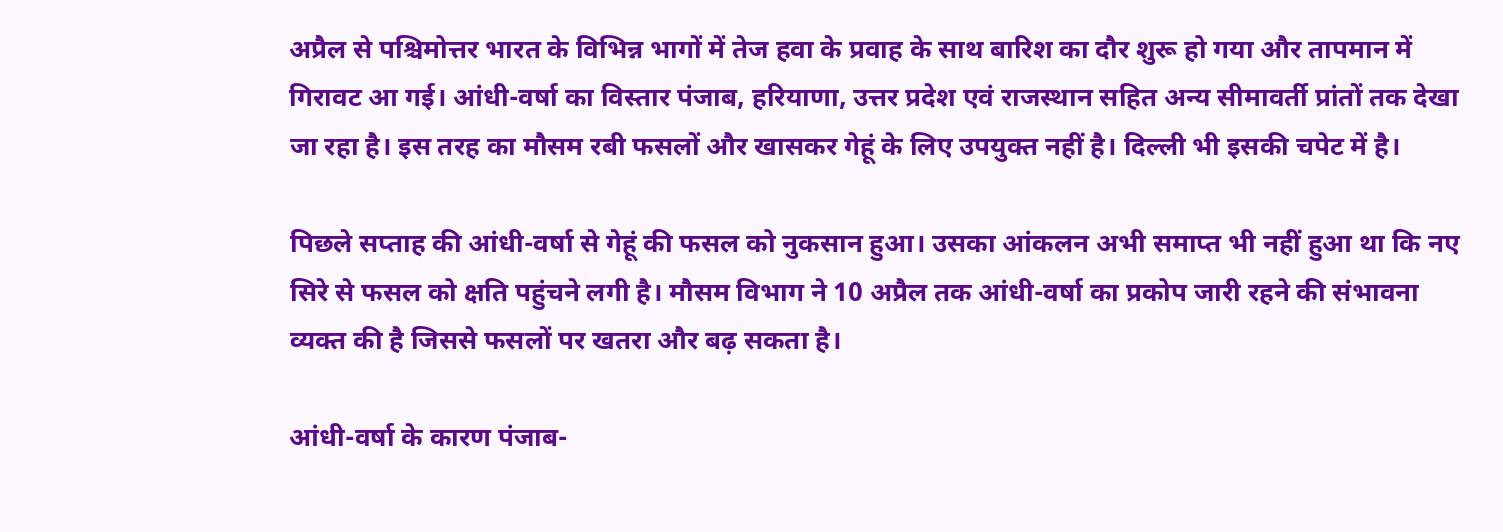अप्रैल से पश्चिमोत्तर भारत के विभिन्न भागों में तेज हवा के प्रवाह के साथ बारिश का दौर शुरू हो गया और तापमान में गिरावट आ गई। आंधी-वर्षा का विस्तार पंजाब, हरियाणा, उत्तर प्रदेश एवं राजस्थान सहित अन्य सीमावर्ती प्रांतों तक देखा जा रहा है। इस तरह का मौसम रबी फसलों और खासकर गेहूं के लिए उपयुक्त नहीं है। दिल्ली भी इसकी चपेट में है।

पिछले सप्ताह की आंधी-वर्षा से गेहूं की फसल को नुकसान हुआ। उसका आंकलन अभी समाप्त भी नहीं हुआ था कि नए सिरे से फसल को क्षति पहुंचने लगी है। मौसम विभाग ने 10 अप्रैल तक आंधी-वर्षा का प्रकोप जारी रहने की संभावना व्यक्त की है जिससे फसलों पर खतरा और बढ़ सकता है।

आंधी-वर्षा के कारण पंजाब-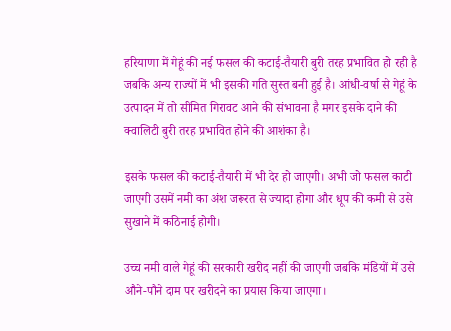हरियाणा में गेहूं की नई फसल की कटाई-तैयारी बुरी तरह प्रभावित हो रही है जबकि अन्य राज्यों में भी इसकी गति सुस्त बनी हुई है। आंधी-वर्षा से गेहूं के उत्पादन में तो सीमित गिरावट आने की संभावना है मगर इसके दाने की क्वालिटी बुरी तरह प्रभावित होने की आशंका है।

इसके फसल की कटाई-तैयारी में भी देर हो जाएगी। अभी जो फसल काटी जाएगी उसमें नमी का अंश जरूरत से ज्यादा होगा और धूप की कमी से उसे सुखाने में कठिनाई होगी।

उच्च नमी वाले गेहूं की सरकारी खरीद नहीं की जाएगी जबकि मंडियों में उसे औने-पौने दाम पर खरीदने का प्रयास किया जाएगा।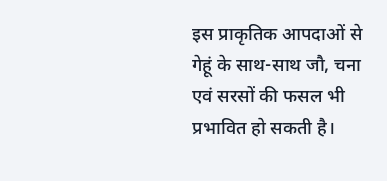इस प्राकृतिक आपदाओं से गेहूं के साथ-साथ जौ, चना एवं सरसों की फसल भी प्रभावित हो सकती है।